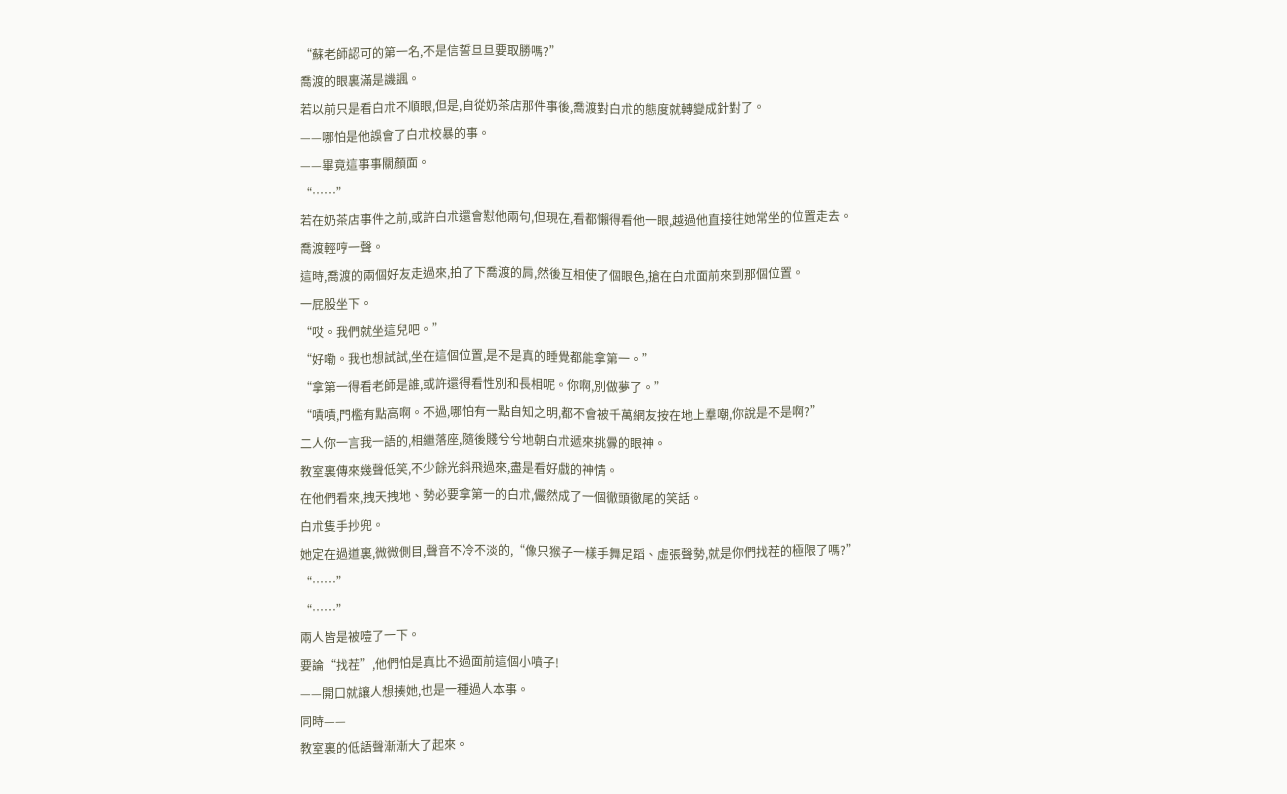“蘇老師認可的第一名,不是信誓旦旦要取勝嗎?”
喬渡的眼裏滿是譏諷。
若以前只是看白朮不順眼,但是,自從奶茶店那件事後,喬渡對白朮的態度就轉變成針對了。
——哪怕是他誤會了白朮校暴的事。
——畢竟這事事關顏面。
“……”
若在奶茶店事件之前,或許白朮還會懟他兩句,但現在,看都懶得看他一眼,越過他直接往她常坐的位置走去。
喬渡輕哼一聲。
這時,喬渡的兩個好友走過來,拍了下喬渡的肩,然後互相使了個眼色,搶在白朮面前來到那個位置。
一屁股坐下。
“哎。我們就坐這兒吧。”
“好嘞。我也想試試,坐在這個位置,是不是真的睡覺都能拿第一。”
“拿第一得看老師是誰,或許還得看性別和長相呢。你啊,別做夢了。”
“嘖嘖,門檻有點高啊。不過,哪怕有一點自知之明,都不會被千萬網友按在地上羣嘲,你說是不是啊?”
二人你一言我一語的,相繼落座,隨後賤兮兮地朝白朮遞來挑釁的眼神。
教室裏傳來幾聲低笑,不少餘光斜飛過來,盡是看好戲的神情。
在他們看來,拽天拽地、勢必要拿第一的白朮,儼然成了一個徹頭徹尾的笑話。
白朮隻手抄兜。
她定在過道裏,微微側目,聲音不冷不淡的,“像只猴子一樣手舞足蹈、虛張聲勢,就是你們找茬的極限了嗎?”
“……”
“……”
兩人皆是被噎了一下。
要論“找茬”,他們怕是真比不過面前這個小噴子!
——開口就讓人想揍她,也是一種過人本事。
同時——
教室裏的低語聲漸漸大了起來。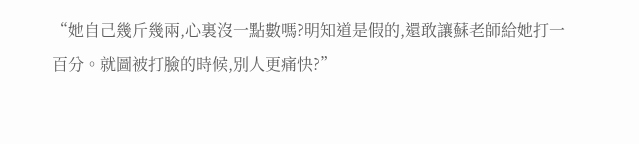“她自己幾斤幾兩,心裏沒一點數嗎?明知道是假的,還敢讓蘇老師給她打一百分。就圖被打臉的時候,別人更痛快?”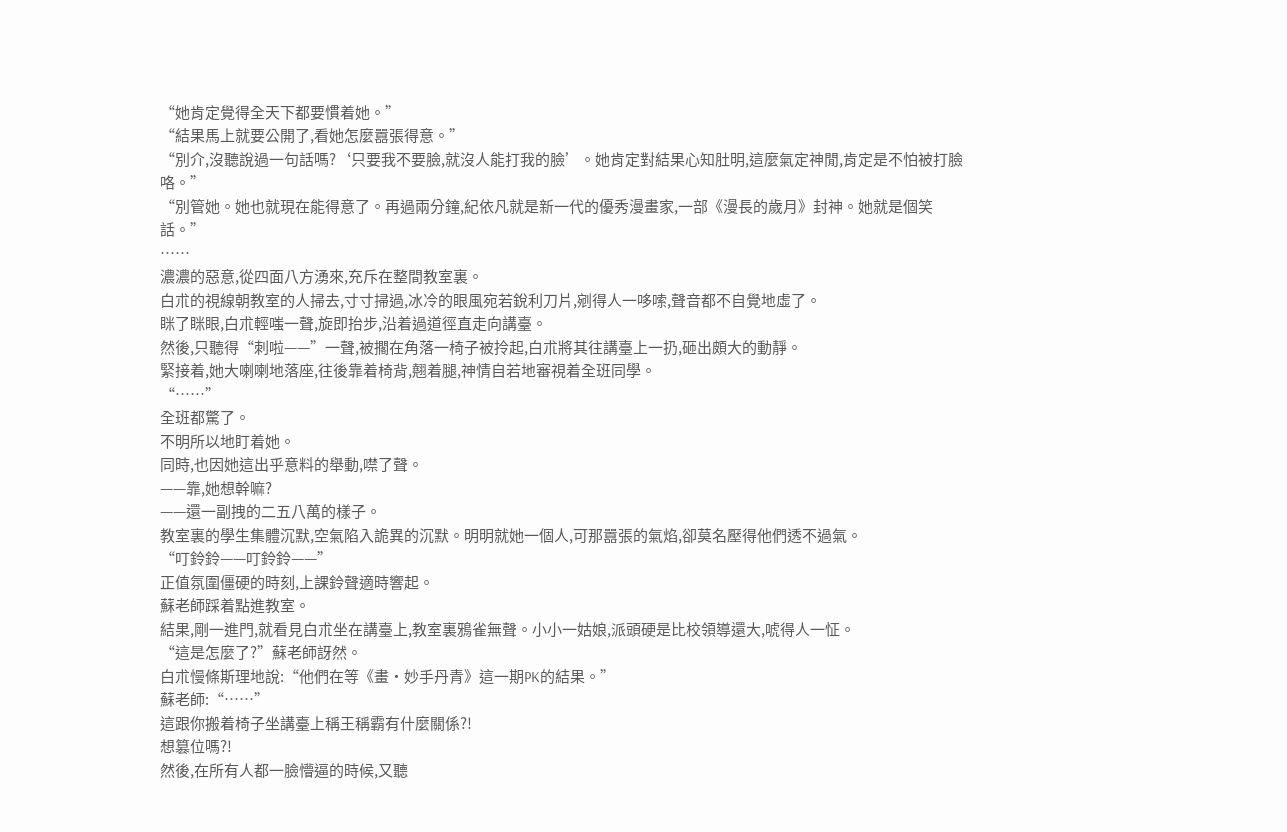“她肯定覺得全天下都要慣着她。”
“結果馬上就要公開了,看她怎麼囂張得意。”
“別介,沒聽說過一句話嗎?‘只要我不要臉,就沒人能打我的臉’。她肯定對結果心知肚明,這麼氣定神閒,肯定是不怕被打臉咯。”
“別管她。她也就現在能得意了。再過兩分鐘,紀依凡就是新一代的優秀漫畫家,一部《漫長的歲月》封神。她就是個笑話。”
……
濃濃的惡意,從四面八方湧來,充斥在整間教室裏。
白朮的視線朝教室的人掃去,寸寸掃過,冰冷的眼風宛若銳利刀片,剜得人一哆嗦,聲音都不自覺地虛了。
眯了眯眼,白朮輕嗤一聲,旋即抬步,沿着過道徑直走向講臺。
然後,只聽得“刺啦——”一聲,被擱在角落一椅子被拎起,白朮將其往講臺上一扔,砸出頗大的動靜。
緊接着,她大喇喇地落座,往後靠着椅背,翹着腿,神情自若地審視着全班同學。
“……”
全班都驚了。
不明所以地盯着她。
同時,也因她這出乎意料的舉動,噤了聲。
——靠,她想幹嘛?
——還一副拽的二五八萬的樣子。
教室裏的學生集體沉默,空氣陷入詭異的沉默。明明就她一個人,可那囂張的氣焰,卻莫名壓得他們透不過氣。
“叮鈴鈴——叮鈴鈴——”
正值氛圍僵硬的時刻,上課鈴聲適時響起。
蘇老師踩着點進教室。
結果,剛一進門,就看見白朮坐在講臺上,教室裏鴉雀無聲。小小一姑娘,派頭硬是比校領導還大,唬得人一怔。
“這是怎麼了?”蘇老師訝然。
白朮慢條斯理地說:“他們在等《畫·妙手丹青》這一期PK的結果。”
蘇老師:“……”
這跟你搬着椅子坐講臺上稱王稱霸有什麼關係?!
想篡位嗎?!
然後,在所有人都一臉懵逼的時候,又聽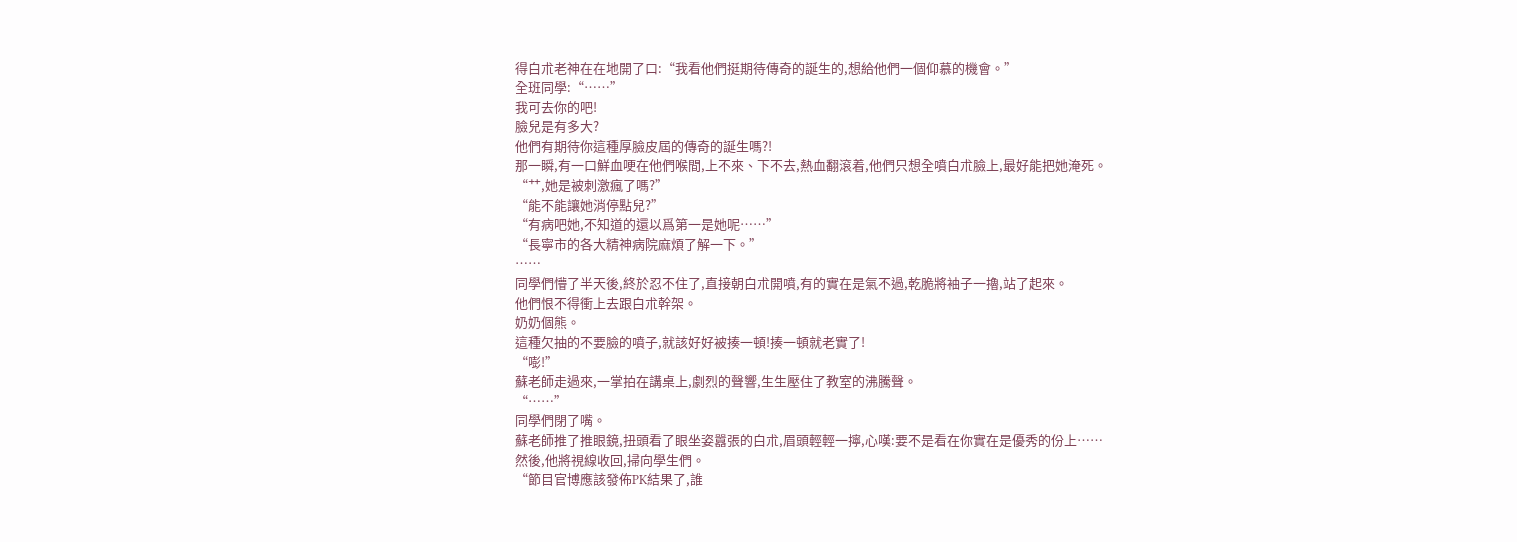得白朮老神在在地開了口:“我看他們挺期待傳奇的誕生的,想給他們一個仰慕的機會。”
全班同學:“……”
我可去你的吧!
臉兒是有多大?
他們有期待你這種厚臉皮屆的傳奇的誕生嗎?!
那一瞬,有一口鮮血哽在他們喉間,上不來、下不去,熱血翻滾着,他們只想全噴白朮臉上,最好能把她淹死。
“艹,她是被刺激瘋了嗎?”
“能不能讓她消停點兒?”
“有病吧她,不知道的還以爲第一是她呢……”
“長寧市的各大精神病院麻煩了解一下。”
……
同學們懵了半天後,終於忍不住了,直接朝白朮開噴,有的實在是氣不過,乾脆將袖子一擼,站了起來。
他們恨不得衝上去跟白朮幹架。
奶奶個熊。
這種欠抽的不要臉的噴子,就該好好被揍一頓!揍一頓就老實了!
“嘭!”
蘇老師走過來,一掌拍在講桌上,劇烈的聲響,生生壓住了教室的沸騰聲。
“……”
同學們閉了嘴。
蘇老師推了推眼鏡,扭頭看了眼坐姿囂張的白朮,眉頭輕輕一擰,心嘆:要不是看在你實在是優秀的份上……
然後,他將視線收回,掃向學生們。
“節目官博應該發佈PK結果了,誰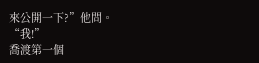來公開一下?”他問。
“我!”
喬渡第一個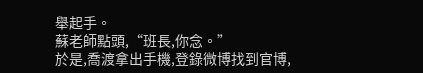舉起手。
蘇老師點頭,“班長,你念。”
於是,喬渡拿出手機,登錄微博找到官博,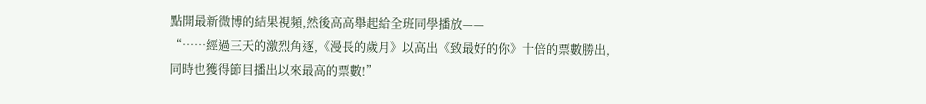點開最新微博的結果視頻,然後高高舉起給全班同學播放——
“……經過三天的激烈角逐,《漫長的歲月》以高出《致最好的你》十倍的票數勝出,同時也獲得節目播出以來最高的票數!”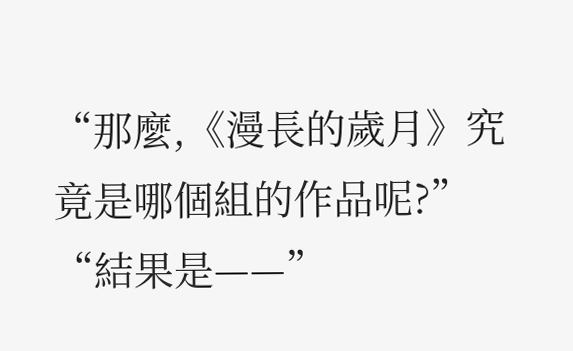“那麼,《漫長的歲月》究竟是哪個組的作品呢?”
“結果是——”